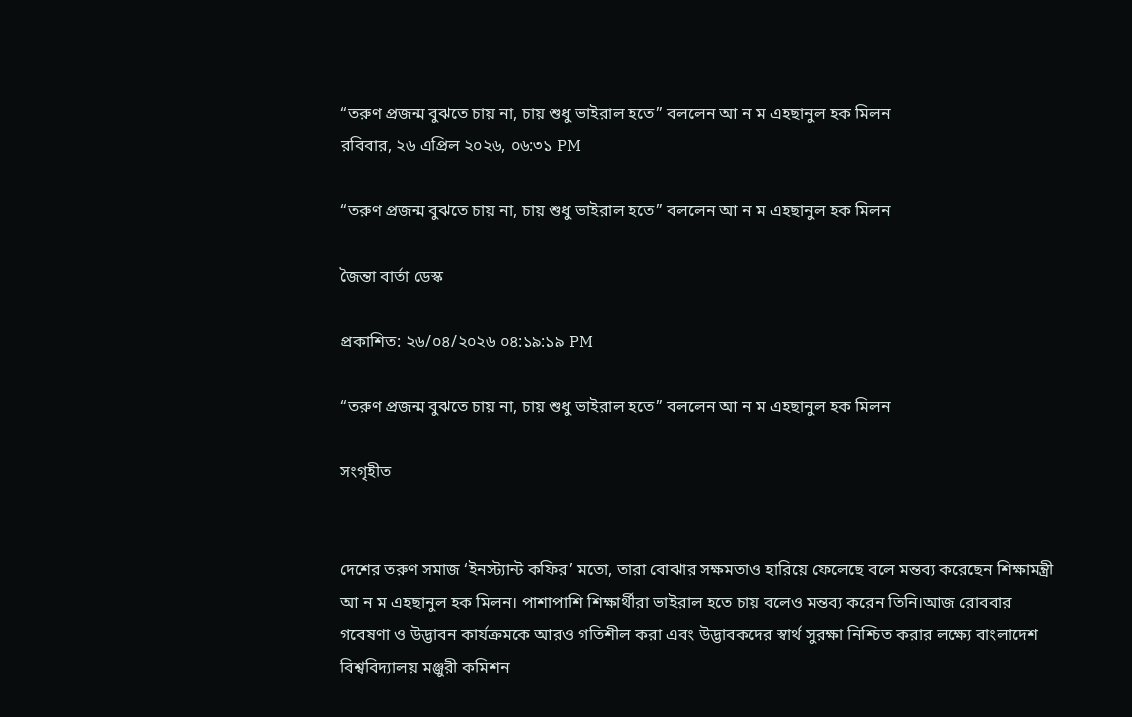“তরুণ প্রজন্ম বুঝতে চায় না, চায় শুধু ভাইরাল হতে” বললেন আ ন ম এহছানুল হক মিলন
রবিবার, ২৬ এপ্রিল ২০২৬, ০৬:৩১ PM

“তরুণ প্রজন্ম বুঝতে চায় না, চায় শুধু ভাইরাল হতে” বললেন আ ন ম এহছানুল হক মিলন

জৈন্তা বার্তা ডেস্ক

প্রকাশিত: ২৬/০৪/২০২৬ ০৪:১৯:১৯ PM

“তরুণ প্রজন্ম বুঝতে চায় না, চায় শুধু ভাইরাল হতে” বললেন আ ন ম এহছানুল হক মিলন

সংগৃহীত


দেশের তরুণ সমাজ ‘ইনস্ট্যান্ট কফির’ মতো, তারা বোঝার সক্ষমতাও হারিয়ে ফেলেছে বলে মন্তব্য করেছেন শিক্ষামন্ত্রী আ ন ম এহছানুল হক মিলন। পাশাপাশি শিক্ষার্থীরা ভাইরাল হতে চায় বলেও মন্তব্য করেন তিনি।আজ রোববার গবেষণা ও উদ্ভাবন কার্যক্রমকে আরও গতিশীল করা এবং উদ্ভাবকদের স্বার্থ সুরক্ষা নিশ্চিত করার লক্ষ্যে বাংলাদেশ বিশ্ববিদ্যালয় মঞ্জুরী কমিশন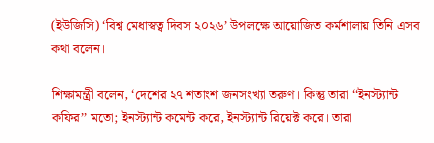(ইউজিসি) ‘বিশ্ব মেধাস্বত্ব দিবস ২০২৬’ উপলক্ষে আয়োজিত কর্মশালায় তিনি এসব কথা বলেন।

শিক্ষামন্ত্রী বলেন, ‘দেশের ২৭ শতাংশ জনসংখ্যা তরুণ। কিন্তু তারা ‘‘ইনস্ট্যান্ট কফির’’ মতো; ইনস্ট্যান্ট কমেন্ট করে, ইনস্ট্যান্ট রিয়েক্ট করে। তারা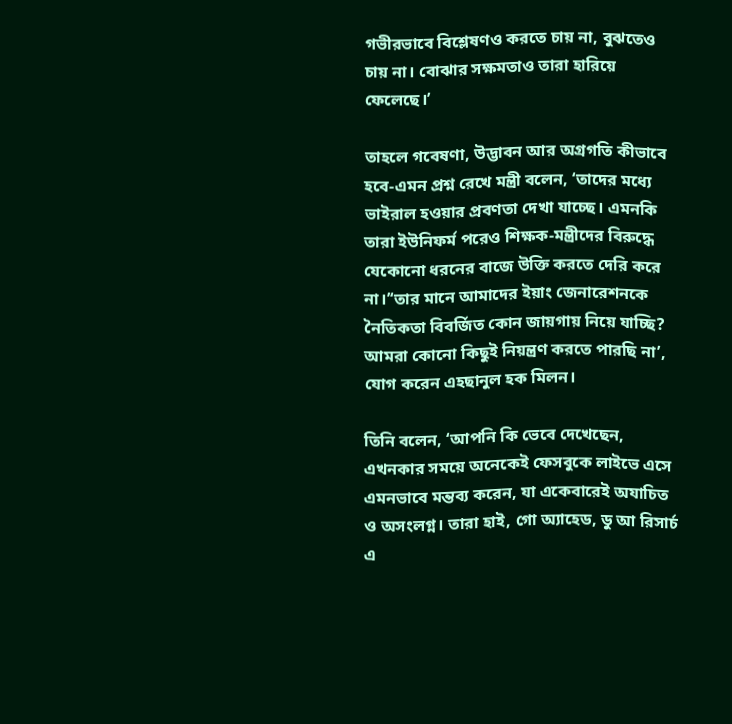গভীরভাবে বিশ্লেষণও করতে চায় না, বুঝতেও চায় না। বোঝার সক্ষমতাও তারা হারিয়ে ফেলেছে।’

তাহলে গবেষণা, উদ্ভাবন আর অগ্রগতি কীভাবে হবে-এমন প্রশ্ন রেখে মন্ত্রী বলেন, ‘তাদের মধ্যে ভাইরাল হওয়ার প্রবণতা দেখা যাচ্ছে। এমনকি তারা ইউনিফর্ম পরেও শিক্ষক-মন্ত্রীদের বিরুদ্ধে যেকোনো ধরনের বাজে উক্তি করতে দেরি করে না।’‘তার মানে আমাদের ইয়াং জেনারেশনকে নৈতিকতা বিবর্জিত কোন জায়গায় নিয়ে যাচ্ছি? আমরা কোনো কিছুই নিয়ন্ত্রণ করতে পারছি না’, যোগ করেন এহছানুল হক মিলন।

তিনি বলেন, ‘আপনি কি ভেবে দেখেছেন, এখনকার সময়ে অনেকেই ফেসবুকে লাইভে এসে এমনভাবে মন্তব্য করেন, যা একেবারেই অযাচিত ও অসংলগ্ন। তারা হাই, গো অ্যাহেড, ডু আ রিসার্চ এ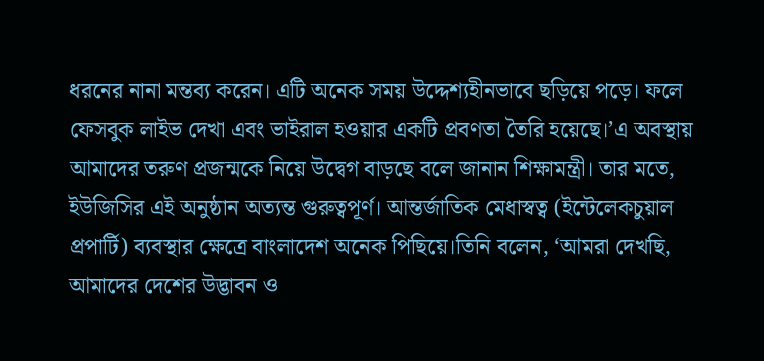ধরনের নানা মন্তব্য করেন। এটি অনেক সময় উদ্দেশ্যহীনভাবে ছড়িয়ে পড়ে। ফলে ফেসবুক লাইভ দেখা এবং ভাইরাল হওয়ার একটি প্রবণতা তৈরি হয়েছে।’এ অবস্থায় আমাদের তরুণ প্রজন্মকে নিয়ে উদ্বেগ বাড়ছে বলে জানান শিক্ষামন্ত্রী। তার মতে, ইউজিসির এই অনুষ্ঠান অত্যন্ত গুরুত্বপূর্ণ। আন্তর্জাতিক মেধাস্বত্ব (ইন্টেলেকচুয়াল প্রপার্টি) ব্যবস্থার ক্ষেত্রে বাংলাদেশ অনেক পিছিয়ে।তিনি বলেন, ‘আমরা দেখছি, আমাদের দেশের উদ্ভাবন ও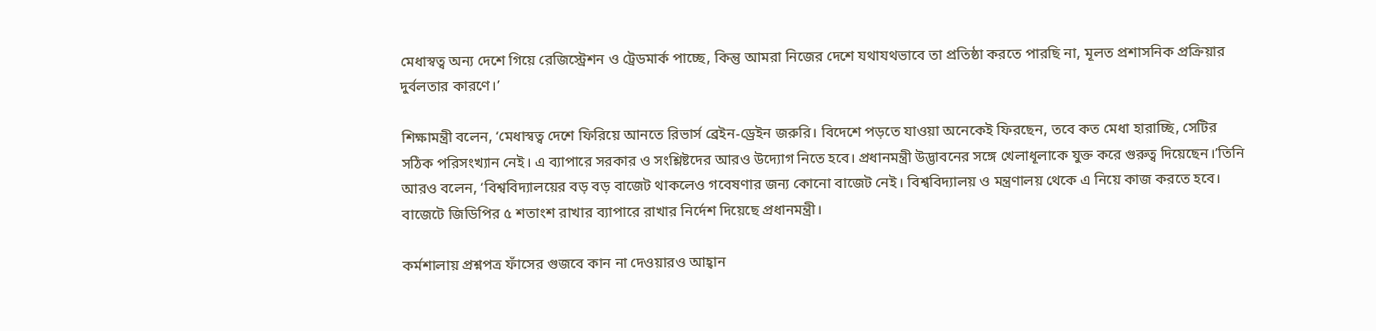মেধাস্বত্ব অন্য দেশে গিয়ে রেজিস্ট্রেশন ও ট্রেডমার্ক পাচ্ছে, কিন্তু আমরা নিজের দেশে যথাযথভাবে তা প্রতিষ্ঠা করতে পারছি না, মূলত প্রশাসনিক প্রক্রিয়ার দুর্বলতার কারণে।’

শিক্ষামন্ত্রী বলেন, ‘মেধাস্বত্ব দেশে ফিরিয়ে আনতে রিভার্স ব্রেইন-ড্রেইন জরুরি। বিদেশে পড়তে যাওয়া অনেকেই ফিরছেন, তবে কত মেধা হারাচ্ছি, সেটির সঠিক পরিসংখ্যান নেই। এ ব্যাপারে সরকার ও সংশ্লিষ্টদের আরও উদ্যোগ নিতে হবে। প্রধানমন্ত্রী উদ্ভাবনের সঙ্গে খেলাধূলাকে যুক্ত করে গুরুত্ব দিয়েছেন।’তিনি আরও বলেন, ‘বিশ্ববিদ্যালয়ের বড় বড় বাজেট থাকলেও গবেষণার জন্য কোনো বাজেট নেই। বিশ্ববিদ্যালয় ও মন্ত্রণালয় থেকে এ নিয়ে কাজ করতে হবে। বাজেটে জিডিপির ৫ শতাংশ রাখার ব্যাপারে রাখার নির্দেশ দিয়েছে প্রধানমন্ত্রী।

কর্মশালায় প্রশ্নপত্র ফাঁসের গুজবে কান না দেওয়ারও আহ্বান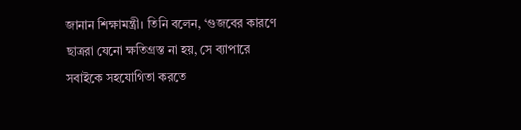জানান শিক্ষামন্ত্রী। তিনি বলেন, ‘গুজবের কারণে ছাত্ররা যেনো ক্ষতিগ্রস্ত না হয়, সে ব্যাপারে সবাইকে সহযোগিতা কর‍তে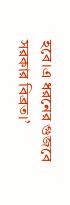হবে।এ ধরনের গুজবে সরকার বিব্রত।’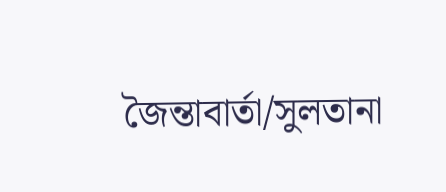জৈন্তাবার্তা/সুলতানা